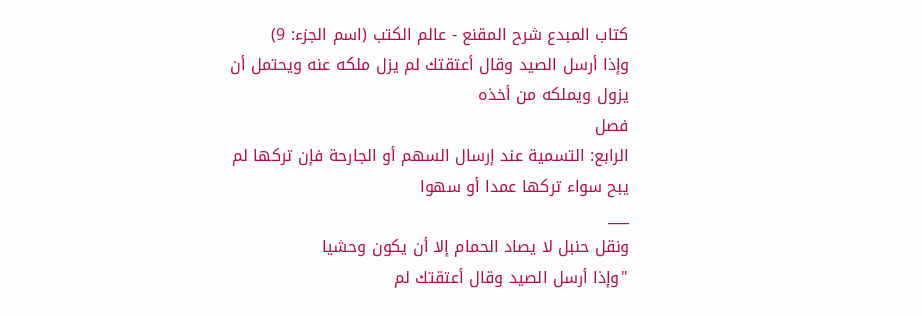كتاب المبدع شرح المقنع - عالم الكتب (اسم الجزء: 9)
وإذا أرسل الصيد وقال أعتقتك لم يزل ملكه عنه ويحتمل أن يزول ويملكه من أخذه
فصل
الرابع: التسمية عند إرسال السهم أو الجارحة فإن تركها لم يبح سواء تركها عمدا أو سهوا
___
ونقل حنبل لا يصاد الحمام إلا أن يكون وحشيا
"وإذا أرسل الصيد وقال أعتقتك لم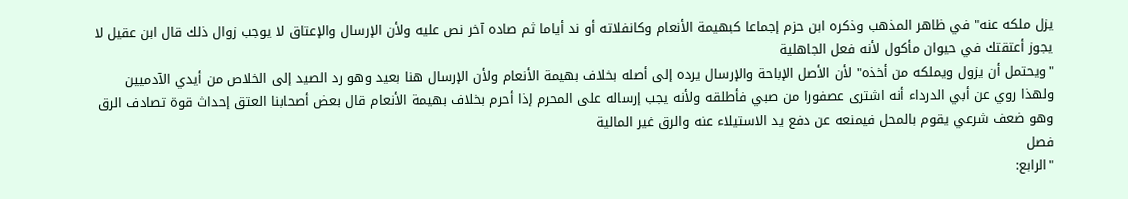يزل ملكه عنه" في ظاهر المذهب وذكره ابن حزم إجماعا كبهيمة الأنعام وكانفلاته أو ند أياما ثم صاده آخر نص عليه ولأن الإرسال والإعتاق لا يوجب زوال ذلك قال ابن عقيل لا يجوز أعتقتك في حيوان مأكول لأنه فعل الجاهلية
"ويحتمل أن يزول ويملكه من أخذه" لأن الأصل الإباحة والإرسال يرده إلى أصله بخلاف بهيمة الأنعام ولأن الإرسال هنا بعيد وهو رد الصيد إلى الخلاص من أيدي الآدميين ولهذا روي عن أبي الدرداء أنه اشترى عصفورا من صبي فأطلقه ولأنه يجب إرساله على المحرم إذا أحرم بخلاف بهيمة الأنعام قال بعض أصحابنا العتق إحداث قوة تصادف الرق وهو ضعف شرعي يقوم بالمحل فيمنعه عن دفع يد الاستيلاء عنه والرق غير المالية
فصل
"الرابع: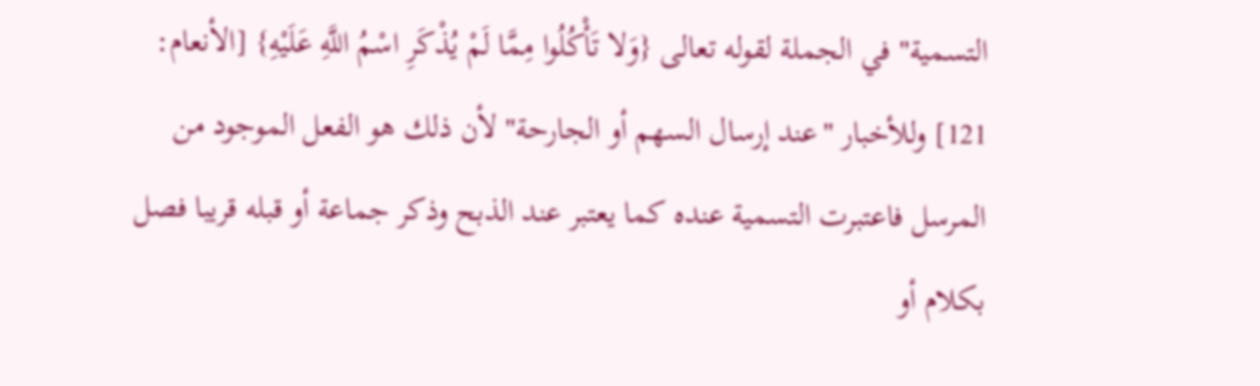التسمية" في الجملة لقوله تعالى {وَلا تَأْكُلُوا مِمَّا لَمْ يُذْكَرِ اسْمُ اللَّهِ عَلَيْهِ} [الأنعام: 121] وللأخبار "عند إرسال السهم أو الجارحة" لأن ذلك هو الفعل الموجود من المرسل فاعتبرت التسمية عنده كما يعتبر عند الذبح وذكر جماعة أو قبله قريبا فصل بكلام أو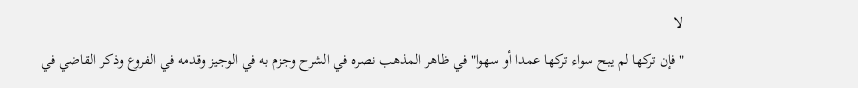لا
"فإن تركها لم يبح سواء تركها عمدا أو سهوا" في ظاهر المذهب نصره في الشرح وجزم به في الوجيز وقدمه في الفروع وذكر القاضي في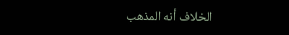الخلاف أنه المذهب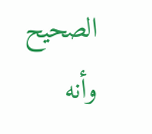الصحيح وأنه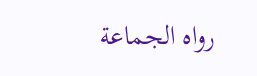رواه الجماعة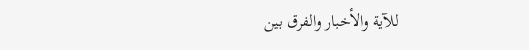للآية والأخبار والفرق بين